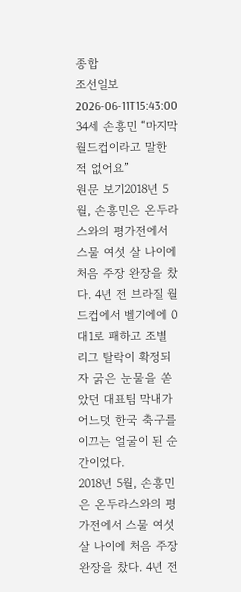종합
조선일보
2026-06-11T15:43:00
34세 손흥민 “마지막 월드컵이라고 말한 적 없어요”
원문 보기2018년 5월, 손흥민은 온두라스와의 평가전에서 스물 여섯 살 나이에 처음 주장 완장을 찼다. 4년 전 브라질 월드컵에서 벨기에에 0대1로 패하고 조별 리그 탈락이 확정되자 굵은 눈물을 쏟았던 대표팀 막내가 어느덧 한국 축구를 이끄는 얼굴이 된 순간이었다.
2018년 5월, 손흥민은 온두라스와의 평가전에서 스물 여섯 살 나이에 처음 주장 완장을 찼다. 4년 전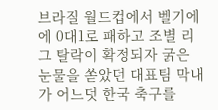브라질 월드컵에서 벨기에에 0대1로 패하고 조별 리그 탈락이 확정되자 굵은 눈물을 쏟았던 대표팀 막내가 어느덧 한국 축구를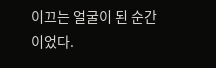이끄는 얼굴이 된 순간이었다.